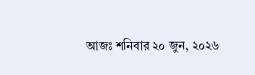আজঃ শনিবার ২০ জুন, ২০২৬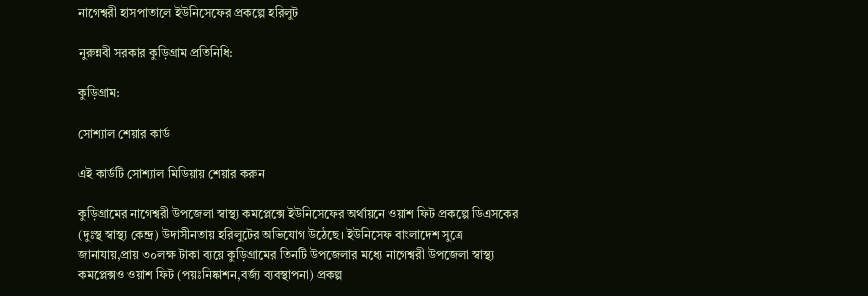নাগেশ্বরী হাসপাতালে ইউনিসেফের প্রকল্পে হরিলুট

নুরুন্নবী সরকার কুড়িগ্রাম প্রতিনিধি:

কুড়িগ্রাম:

সোশ্যাল শেয়ার কার্ড

এই কার্ডটি সোশ্যাল মিডিয়ায় শেয়ার করুন

কুড়িগ্রামের নাগেশ্বরী উপজেলা স্বাস্থ্য কমপ্লেক্সে ইউনিসেফের অর্থায়নে ওয়াশ ফিট প্রকল্পে ডিএসকের (দুঃস্থ স্বাস্থ্য কেন্দ্র) উদাসীনতায় হরিলুটের অভিযোগ উঠেছে। ইউনিসেফ বাংলাদেশ সুত্রে জানাযায়,প্রায় ৩০লক্ষ টাকা ব্যয়ে কুড়িগ্রামের তিনটি উপজেলার মধ্যে নাগেশ্বরী উপজেলা স্বাস্থ্য কমপ্লেক্সও ওয়াশ ফিট (পয়ঃনিষ্কাশন,বর্জ্য ব্যবস্থাপনা) প্রকল্প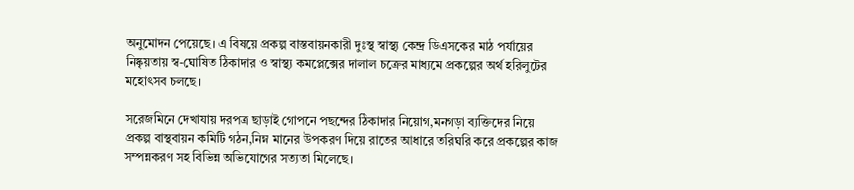অনুমোদন পেয়েছে। এ বিষয়ে প্রকল্প বাস্তবায়নকারী দুঃস্থ স্বাস্থ্য কেন্দ্র ডিএসকের মাঠ পর্যায়ের নিষ্কৃয়তায় স্ব-ঘোষিত ঠিকাদার ও স্বাস্থ্য কমপ্লেক্সের দালাল চক্রের মাধ্যমে প্রকল্পের অর্থ হরিলুটের মহোৎসব চলছে।

সরেজমিনে দেখাযায় দরপত্র ছাড়াই গোপনে পছন্দের ঠিকাদার নিয়োগ,মনগড়া ব্যক্তিদের নিয়ে প্রকল্প বাস্থবায়ন কমিটি গঠন,নিম্ন মানের উপকরণ দিয়ে রাতের আধারে তরিঘরি করে প্রকল্পের কাজ সম্পন্নকরণ সহ বিভিন্ন অভিযোগের সত্যতা মিলেছে।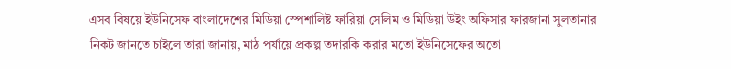এসব বিষয়ে ইউনিসেফ বাংলাদেশের মিডিয়া স্পেশালিষ্ট ফারিয়া সেলিম ও মিডিয়া উইং অফিসার ফারজানা সুলতানার নিকট জানতে চাইলে তারা জানায়, মাঠ পর্যায়ে প্রকল্প তদারকি করার মতো ইউনিসেফের অতো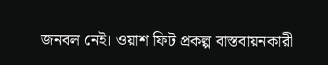জনবল নেই। ওয়াশ ফিট প্রকল্প বাস্তবায়নকারী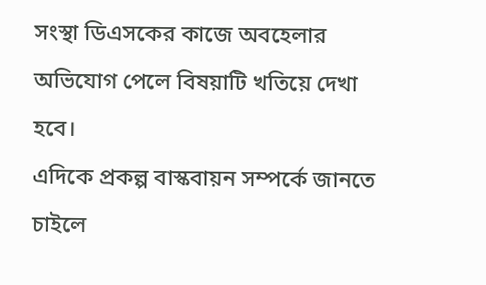সংস্থা ডিএসকের কাজে অবহেলার অভিযোগ পেলে বিষয়াটি খতিয়ে দেখা হবে।
এদিকে প্রকল্প বাস্কবায়ন সম্পর্কে জানতে চাইলে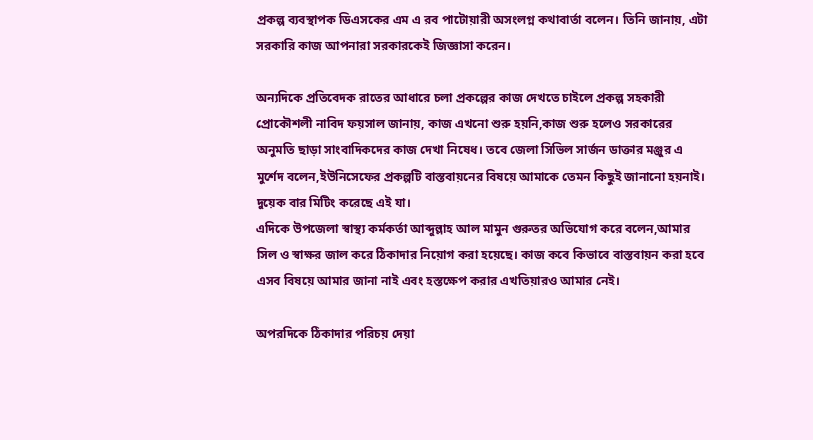প্রকল্প ব্যবস্থাপক ডিএসকের এম এ রব পাটোয়ারী অসংলগ্ন কথাবার্তা বলেন। তিনি জানায়, এটা সরকারি কাজ আপনারা সরকারকেই জিজ্ঞাসা করেন।

অন্যদিকে প্রতিবেদক রাতের আধারে চলা প্রকল্পের কাজ দেখতে চাইলে প্রকল্প সহকারী প্রোকৌশলী নাবিদ ফয়সাল জানায়, কাজ এখনো শুরু হয়নি,কাজ শুরু হলেও সরকারের অনুমতি ছাড়া সাংবাদিকদের কাজ দেখা নিষেধ। তবে জেলা সিভিল সার্জন ডাক্তার মঞ্জুর এ মুর্শেদ বলেন,ইউনিসেফের প্রকল্পটি বাস্তবায়নের বিষয়ে আমাকে তেমন কিছুই জানানো হয়নাই। দুয়েক বার মিটিং করেছে এই যা।
এদিকে উপজেলা স্বাস্থ্য কর্মকর্তা আব্দুল্লাহ আল মামুন গুরুতর অভিযোগ করে বলেন,আমার সিল ও স্বাক্ষর জাল করে ঠিকাদার নিয়োগ করা হয়েছে। কাজ কবে কিভাবে বাস্তবায়ন করা হবে এসব বিষয়ে আমার জানা নাই এবং হস্তক্ষেপ করার এখতিয়ারও আমার নেই।

অপরদিকে ঠিকাদার পরিচয় দেয়া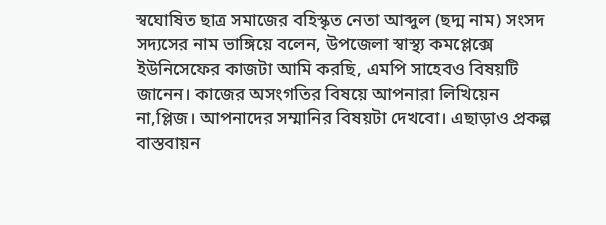স্বঘোষিত ছাত্র সমাজের বহিস্কৃত নেতা আব্দুল (ছদ্ম নাম) সংসদ সদ্যসের নাম ভাঙ্গিয়ে বলেন, উপজেলা স্বাস্থ্য কমপ্লেক্সে ইউনিসেফের কাজটা আমি করছি, এমপি সাহেবও বিষয়টি জানেন। কাজের অসংগতির বিষয়ে আপনারা লিখিয়েন না,প্লিজ। আপনাদের সম্মানির বিষয়টা দেখবো। এছাড়াও প্রকল্প বাস্তবায়ন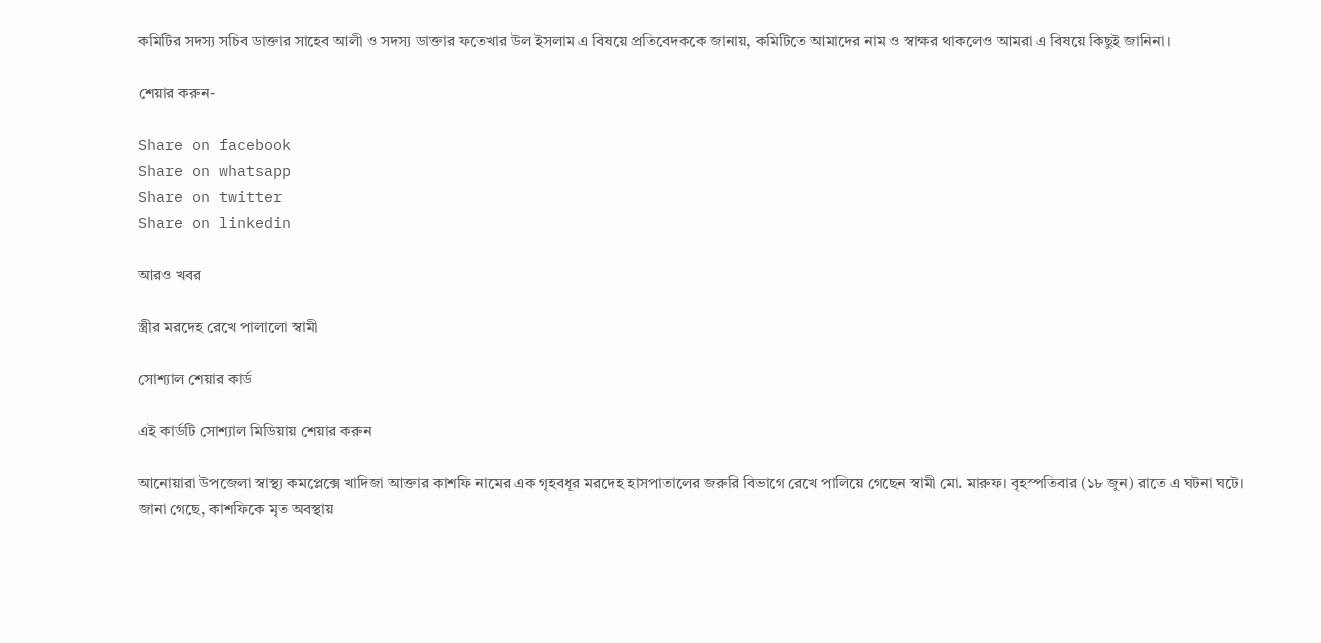কমিটির সদস্য সচিব ডাক্তার সাহেব আলী ও সদস্য ডাক্তার ফতেখার উল ইসলাম এ বিষয়ে প্রতিবেদককে জানায়, কমিটিতে আমাদের নাম ও স্বাক্ষর থাকলেও আমরা এ বিষয়ে কিছুই জানিনা।

শেয়ার করুন-

Share on facebook
Share on whatsapp
Share on twitter
Share on linkedin

আরও খবর

স্ত্রীর মরদেহ রেখে পালালো স্বামী

সোশ্যাল শেয়ার কার্ড

এই কার্ডটি সোশ্যাল মিডিয়ায় শেয়ার করুন

আনোয়ারা উপজেলা স্বাস্থ্য কমপ্লেক্সে খাদিজা আক্তার কাশফি নামের এক গৃহবধূর মরদেহ হাসপাতালের জরুরি বিভাগে রেখে পালিয়ে গেছেন স্বামী মো. মারুফ। বৃহস্পতিবার (১৮ জুন) রাতে এ ঘটনা ঘটে।
জানা গেছে, কাশফিকে মৃত অবস্থায়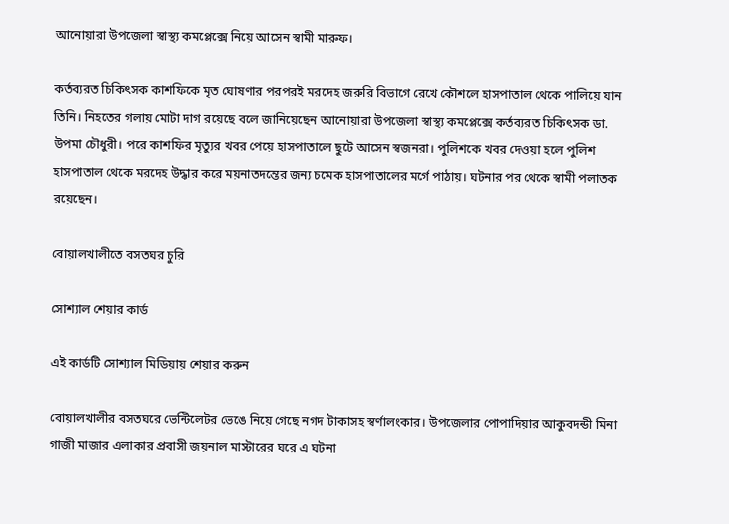আনোয়ারা উপজেলা স্বাস্থ্য কমপ্লেক্সে নিয়ে আসেন স্বামী মারুফ।

কর্তব্যরত চিকিৎসক কাশফিকে মৃত ঘোষণার পরপরই মরদেহ জরুরি বিভাগে রেখে কৌশলে হাসপাতাল থেকে পালিয়ে যান তিনি। নিহতের গলায় মোটা দাগ রয়েছে বলে জানিয়েছেন আনোয়ারা উপজেলা স্বাস্থ্য কমপ্লেক্সে কর্তব্যরত চিকিৎসক ডা. উপমা চৌধুরী। পরে কাশফির মৃত্যুর খবর পেয়ে হাসপাতালে ছুটে আসেন স্বজনরা। পুলিশকে খবর দেওয়া হলে পুলিশ হাসপাতাল থেকে মরদেহ উদ্ধার করে ময়নাতদন্তের জন্য চমেক হাসপাতালের মর্গে পাঠায়। ঘটনার পর থেকে স্বামী পলাতক রয়েছেন।

বোয়ালখালীতে বসতঘর চুরি

সোশ্যাল শেয়ার কার্ড

এই কার্ডটি সোশ্যাল মিডিয়ায় শেয়ার করুন

বোয়ালখালীর বসতঘরে ভেন্টিলেটর ভেঙে নিয়ে গেছে নগদ টাকাসহ স্বর্ণালংকার। উপজেলার পোপাদিয়ার আকুবদন্ডী মিনা গাজী মাজার এলাকার প্রবাসী জয়নাল মাস্টারের ঘরে এ ঘটনা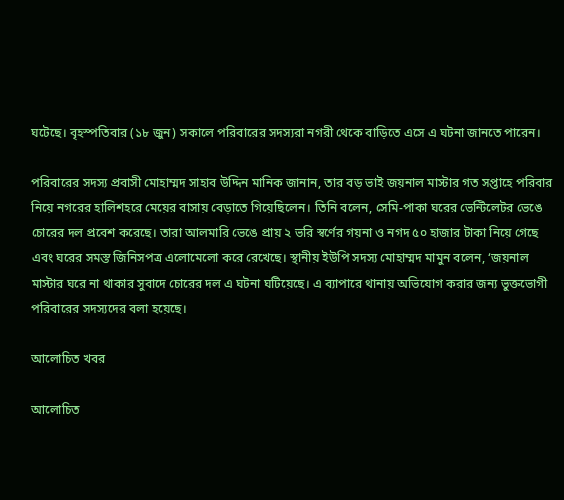ঘটেছে। বৃহস্পতিবার (১৮ জুন) সকালে পরিবারের সদস্যরা নগরী থেকে বাড়িতে এসে এ ঘটনা জানতে পারেন।

পরিবারের সদস্য প্রবাসী মোহাম্মদ সাহাব উদ্দিন মানিক জানান, তার বড় ভাই জয়নাল মাস্টার গত সপ্তাহে পরিবার নিয়ে নগরের হালিশহরে মেয়ের বাসায় বেড়াতে গিয়েছিলেন। তিনি বলেন, সেমি-পাকা ঘরের ভেন্টিলেটর ভেঙে চোরের দল প্রবেশ করেছে। তারা আলমারি ভেঙে প্রায় ২ ভরি স্বর্ণের গয়না ও নগদ ৫০ হাজার টাকা নিয়ে গেছে এবং ঘরের সমস্ত জিনিসপত্র এলোমেলো করে রেখেছে। স্থানীয় ইউপি সদস্য মোহাম্মদ মামুন বলেন, ‘জয়নাল মাস্টার ঘরে না থাকার সুবাদে চোরের দল এ ঘটনা ঘটিয়েছে। এ ব্যাপারে থানায় অভিযোগ করার জন্য ভুক্তভোগী পরিবারের সদস্যদের বলা হয়েছে।

আলোচিত খবর

আলোচিত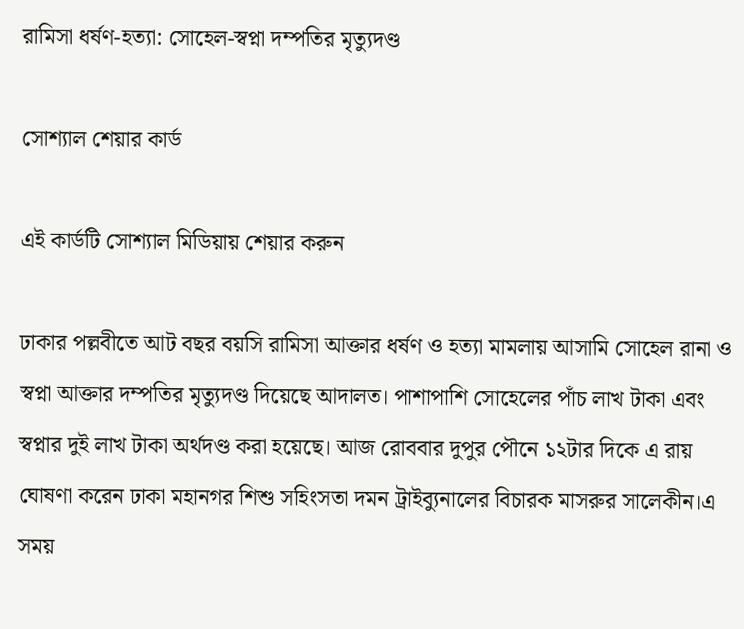রামিসা ধর্ষণ-হত্যা: সোহেল-স্বপ্না দম্পতির মৃত্যুদণ্ড

সোশ্যাল শেয়ার কার্ড

এই কার্ডটি সোশ্যাল মিডিয়ায় শেয়ার করুন

ঢাকার পল্লবীতে আট বছর বয়সি রামিসা আক্তার ধর্ষণ ও হত্যা মামলায় আসামি সোহেল রানা ও স্বপ্না আক্তার দম্পতির মৃত্যুদণ্ড দিয়েছে আদালত। পাশাপাশি সোহেলের পাঁচ লাখ টাকা এবং স্বপ্নার দুই লাখ টাকা অর্থদণ্ড করা হয়েছে। আজ রোববার দুপুর পৌনে ১২টার দিকে এ রায় ঘোষণা করেন ঢাকা মহানগর শিশু সহিংসতা দমন ট্রাইব্যুনালের বিচারক মাসরুর সালেকীন।এ সময়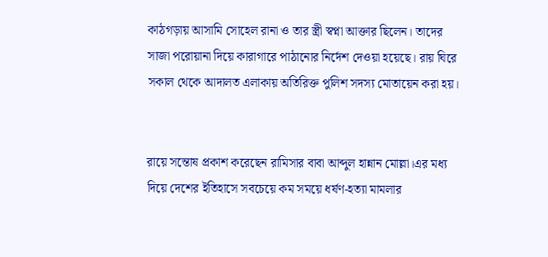কাঠগড়ায় আসামি সোহেল রানা ও তার স্ত্রী স্বপ্না আক্তার ছিলেন। তাদের সাজা পরোয়ানা দিয়ে কারাগারে পাঠানোর নির্দেশ দেওয়া হয়েছে। রায় ঘিরে সকাল থেকে আদালত এলাকায় অতিরিক্ত পুলিশ সদস্য মোতায়েন করা হয়।


রায়ে সন্তোষ প্রকাশ করেছেন রামিসার বাবা আব্দুল হান্নান মোল্লা।এর মধ্য দিয়ে দেশের ইতিহাসে সবচেয়ে কম সময়ে ধর্ষণ-হত্যা মামলার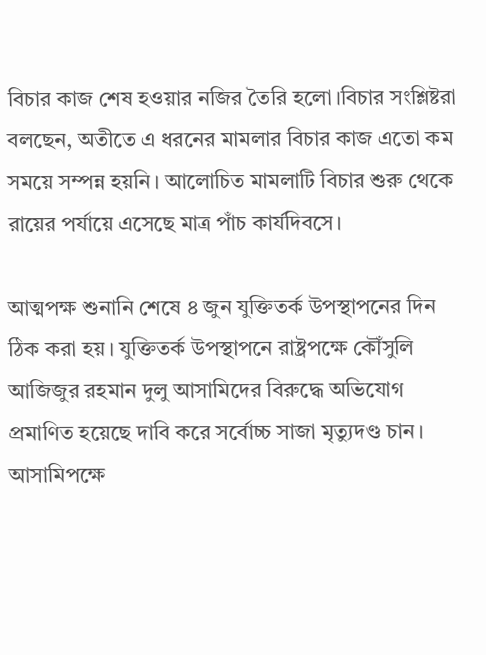বিচার কাজ শেষ হওয়ার নজির তৈরি হলো।বিচার সংশ্লিষ্টরা বলছেন, অতীতে এ ধরনের মামলার বিচার কাজ এতো কম সময়ে সম্পন্ন হয়নি। আলোচিত মামলাটি বিচার শুরু থেকে রায়ের পর্যায়ে এসেছে মাত্র পাঁচ কার্যদিবসে।

আত্মপক্ষ শুনানি শেষে ৪ জুন যুক্তিতর্ক উপস্থাপনের দিন ঠিক করা হয়। যুক্তিতর্ক উপস্থাপনে রাষ্ট্রপক্ষে কৌঁসুলি আজিজুর রহমান দুলু আসামিদের বিরুদ্ধে অভিযোগ প্রমাণিত হয়েছে দাবি করে সর্বোচ্চ সাজা মৃত্যুদণ্ড চান। আসামিপক্ষে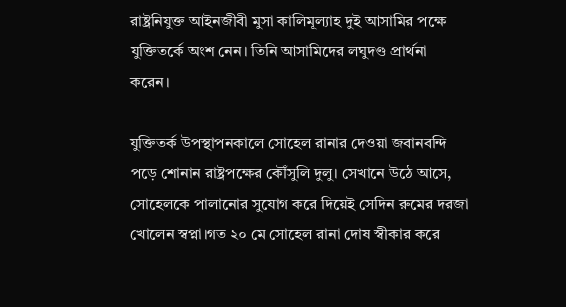রাষ্ট্রনিযুক্ত আইনজীবী মুসা কালিমূল্যাহ দুই আসামির পক্ষে যুক্তিতর্কে অংশ নেন। তিনি আসামিদের লঘুদণ্ড প্রার্থনা করেন।

যুক্তিতর্ক উপস্থাপনকালে সোহেল রানার দেওয়া জবানবন্দি পড়ে শোনান রাষ্ট্রপক্ষের কৌঁসুলি দুলু। সেখানে উঠে আসে, সোহেলকে পালানোর সুযোগ করে দিয়েই সেদিন রুমের দরজা খোলেন স্বপ্না।গত ২০ মে সোহেল রানা দোষ স্বীকার করে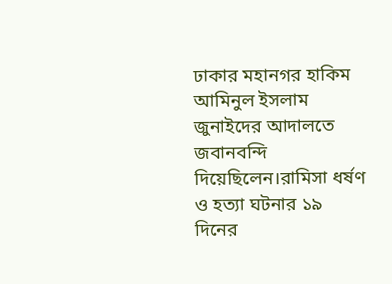ঢাকার মহানগর হাকিম আমিনুল ইসলাম জুনাইদের আদালতে জবানবন্দি দিয়েছিলেন।রামিসা ধর্ষণ ও হত্যা ঘটনার ১৯ দিনের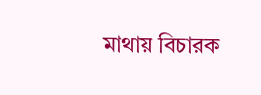মাথায় বিচারক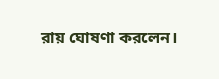রায় ঘোষণা করলেন।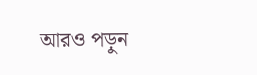আরও পড়ুন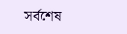সর্বশেষ